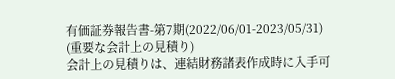有価証券報告書-第7期(2022/06/01-2023/05/31)
(重要な会計上の見積り)
会計上の見積りは、連結財務諸表作成時に入手可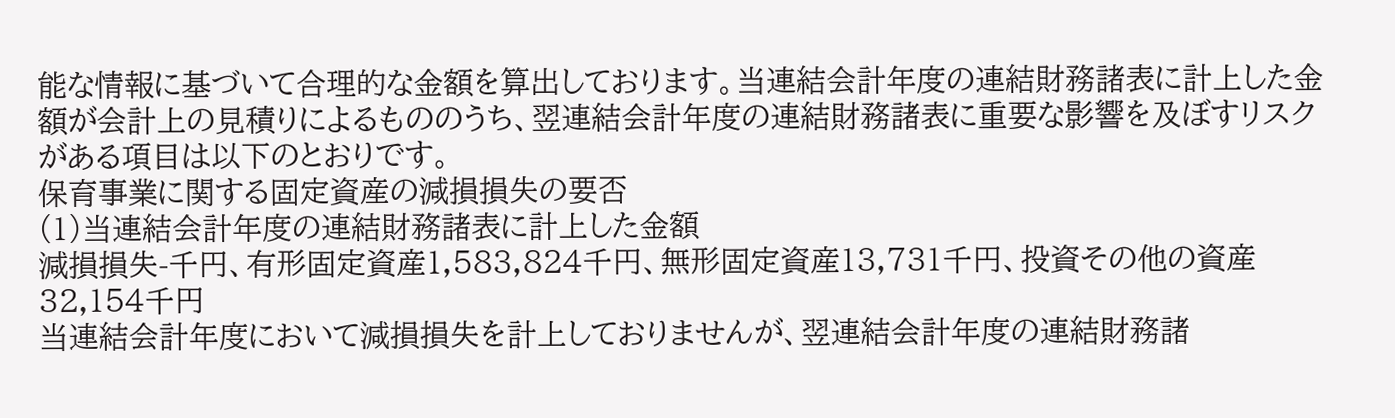能な情報に基づいて合理的な金額を算出しております。当連結会計年度の連結財務諸表に計上した金額が会計上の見積りによるもののうち、翌連結会計年度の連結財務諸表に重要な影響を及ぼすリスクがある項目は以下のとおりです。
保育事業に関する固定資産の減損損失の要否
(1)当連結会計年度の連結財務諸表に計上した金額
減損損失-千円、有形固定資産1,583,824千円、無形固定資産13,731千円、投資その他の資産32,154千円
当連結会計年度において減損損失を計上しておりませんが、翌連結会計年度の連結財務諸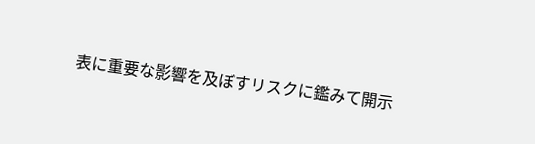表に重要な影響を及ぼすリスクに鑑みて開示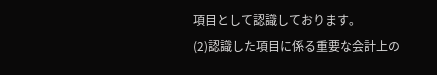項目として認識しております。
(2)認識した項目に係る重要な会計上の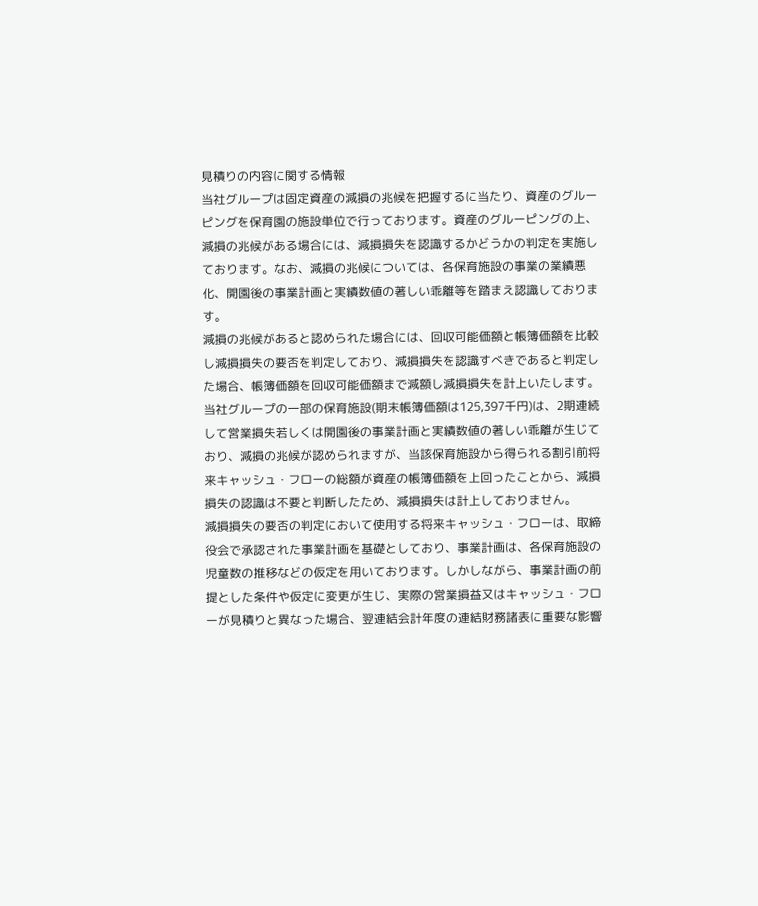見積りの内容に関する情報
当社グループは固定資産の減損の兆候を把握するに当たり、資産のグルーピングを保育園の施設単位で行っております。資産のグルーピングの上、減損の兆候がある場合には、減損損失を認識するかどうかの判定を実施しております。なお、減損の兆候については、各保育施設の事業の業績悪化、開園後の事業計画と実績数値の著しい乖離等を踏まえ認識しております。
減損の兆候があると認められた場合には、回収可能価額と帳簿価額を比較し減損損失の要否を判定しており、減損損失を認識すべきであると判定した場合、帳簿価額を回収可能価額まで減額し減損損失を計上いたします。
当社グループの一部の保育施設(期末帳簿価額は125,397千円)は、2期連続して営業損失若しくは開園後の事業計画と実績数値の著しい乖離が生じており、減損の兆候が認められますが、当該保育施設から得られる割引前将来キャッシュ・フローの総額が資産の帳簿価額を上回ったことから、減損損失の認識は不要と判断したため、減損損失は計上しておりません。
減損損失の要否の判定において使用する将来キャッシュ・フローは、取締役会で承認された事業計画を基礎としており、事業計画は、各保育施設の児童数の推移などの仮定を用いております。しかしながら、事業計画の前提とした条件や仮定に変更が生じ、実際の営業損益又はキャッシュ・フローが見積りと異なった場合、翌連結会計年度の連結財務諸表に重要な影響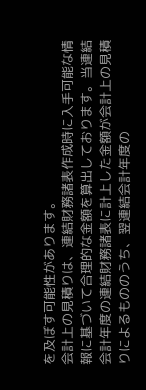を及ぼす可能性があります。
会計上の見積りは、連結財務諸表作成時に入手可能な情報に基づいて合理的な金額を算出しております。当連結会計年度の連結財務諸表に計上した金額が会計上の見積りによるもののうち、翌連結会計年度の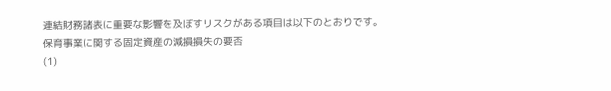連結財務諸表に重要な影響を及ぼすリスクがある項目は以下のとおりです。
保育事業に関する固定資産の減損損失の要否
(1)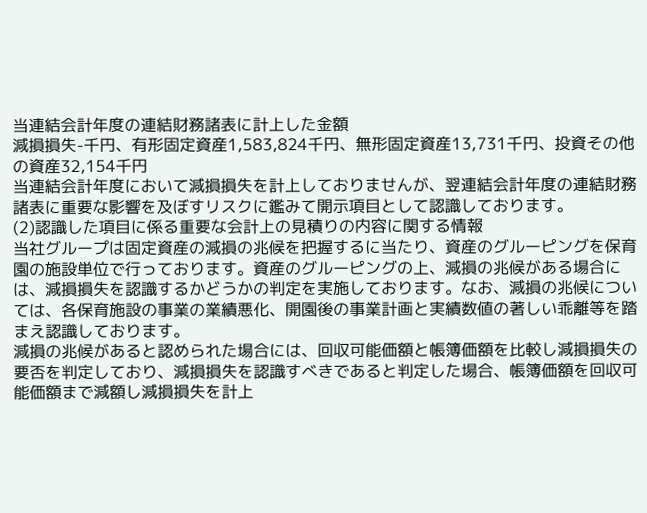当連結会計年度の連結財務諸表に計上した金額
減損損失-千円、有形固定資産1,583,824千円、無形固定資産13,731千円、投資その他の資産32,154千円
当連結会計年度において減損損失を計上しておりませんが、翌連結会計年度の連結財務諸表に重要な影響を及ぼすリスクに鑑みて開示項目として認識しております。
(2)認識した項目に係る重要な会計上の見積りの内容に関する情報
当社グループは固定資産の減損の兆候を把握するに当たり、資産のグルーピングを保育園の施設単位で行っております。資産のグルーピングの上、減損の兆候がある場合には、減損損失を認識するかどうかの判定を実施しております。なお、減損の兆候については、各保育施設の事業の業績悪化、開園後の事業計画と実績数値の著しい乖離等を踏まえ認識しております。
減損の兆候があると認められた場合には、回収可能価額と帳簿価額を比較し減損損失の要否を判定しており、減損損失を認識すべきであると判定した場合、帳簿価額を回収可能価額まで減額し減損損失を計上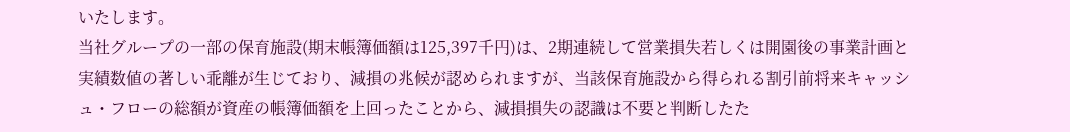いたします。
当社グループの一部の保育施設(期末帳簿価額は125,397千円)は、2期連続して営業損失若しくは開園後の事業計画と実績数値の著しい乖離が生じており、減損の兆候が認められますが、当該保育施設から得られる割引前将来キャッシュ・フローの総額が資産の帳簿価額を上回ったことから、減損損失の認識は不要と判断したた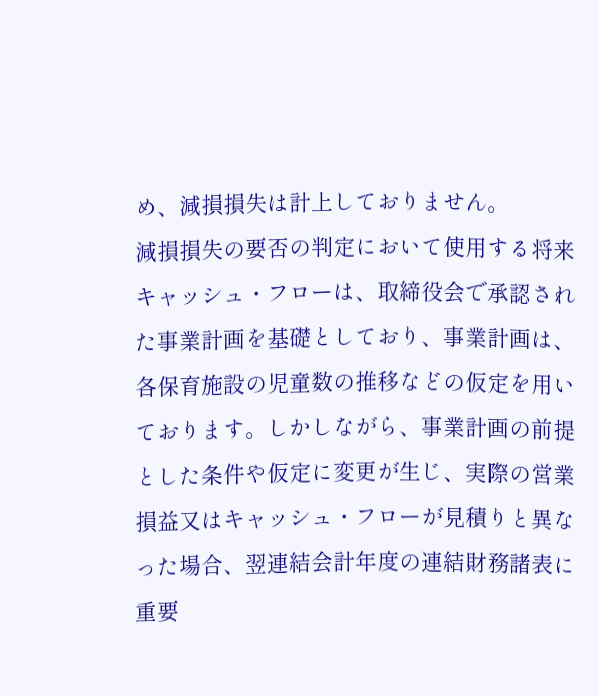め、減損損失は計上しておりません。
減損損失の要否の判定において使用する将来キャッシュ・フローは、取締役会で承認された事業計画を基礎としており、事業計画は、各保育施設の児童数の推移などの仮定を用いております。しかしながら、事業計画の前提とした条件や仮定に変更が生じ、実際の営業損益又はキャッシュ・フローが見積りと異なった場合、翌連結会計年度の連結財務諸表に重要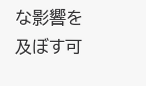な影響を及ぼす可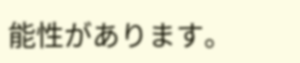能性があります。